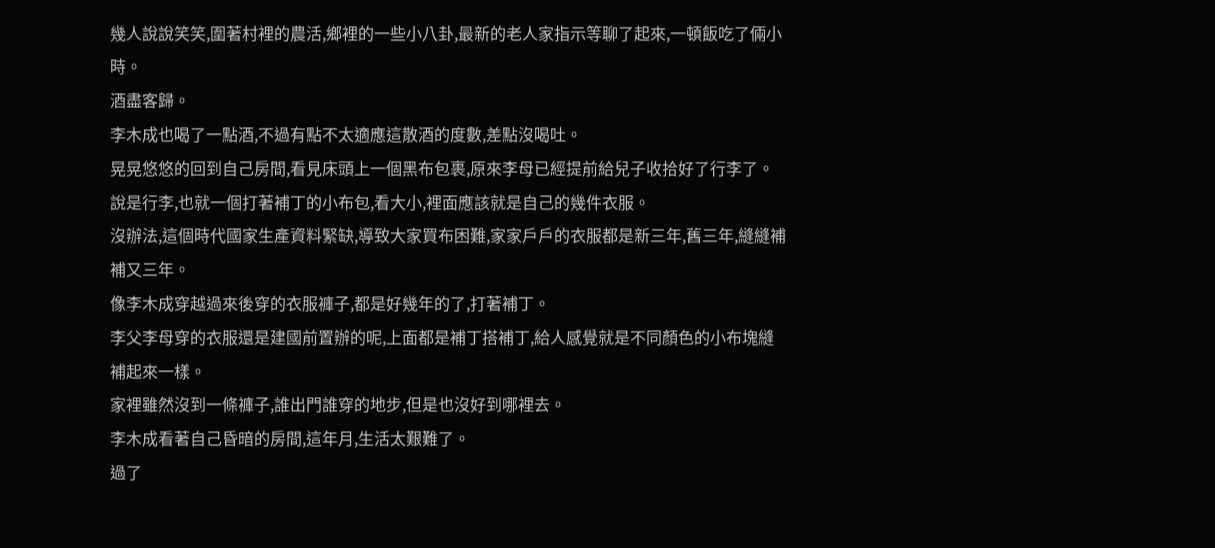幾人說說笑笑,圍著村裡的農活,鄉裡的一些小八卦,最新的老人家指示等聊了起來,一頓飯吃了倆小時。
酒盡客歸。
李木成也喝了一點酒,不過有點不太適應這散酒的度數,差點沒喝吐。
晃晃悠悠的回到自己房間,看見床頭上一個黑布包裹,原來李母已經提前給兒子收拾好了行李了。
說是行李,也就一個打著補丁的小布包,看大小,裡面應該就是自己的幾件衣服。
沒辦法,這個時代國家生產資料緊缺,導致大家買布困難,家家戶戶的衣服都是新三年,舊三年,縫縫補補又三年。
像李木成穿越過來後穿的衣服褲子,都是好幾年的了,打著補丁。
李父李母穿的衣服還是建國前置辦的呢,上面都是補丁搭補丁,給人感覺就是不同顏色的小布塊縫補起來一樣。
家裡雖然沒到一條褲子,誰出門誰穿的地步,但是也沒好到哪裡去。
李木成看著自己昏暗的房間,這年月,生活太艱難了。
過了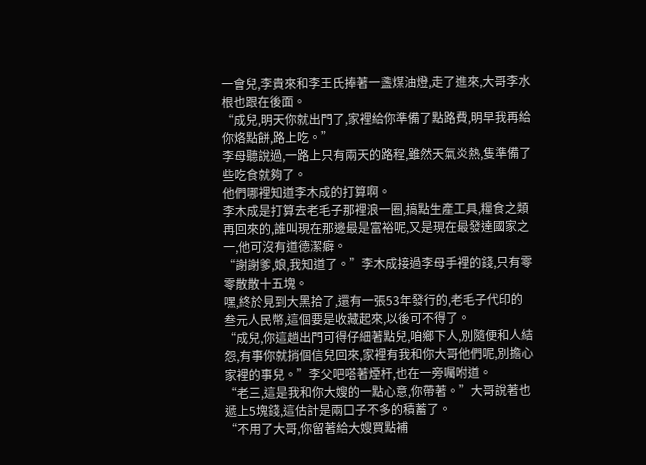一會兒,李貴來和李王氏捧著一盞煤油燈,走了進來,大哥李水根也跟在後面。
“成兒,明天你就出門了,家裡給你準備了點路費,明早我再給你烙點餅,路上吃。”
李母聽說過,一路上只有兩天的路程,雖然天氣炎熱,隻準備了些吃食就夠了。
他們哪裡知道李木成的打算啊。
李木成是打算去老毛子那裡浪一圈,搞點生產工具,糧食之類再回來的,誰叫現在那邊最是富裕呢,又是現在最發達國家之一,他可沒有道德潔癖。
“謝謝爹,娘,我知道了。”李木成接過李母手裡的錢,只有零零散散十五塊。
嘿,終於見到大黑拾了,還有一張53年發行的,老毛子代印的叁元人民幣,這個要是收藏起來,以後可不得了。
“成兒,你這趟出門可得仔細著點兒,咱鄉下人,別隨便和人結怨,有事你就捎個信兒回來,家裡有我和你大哥他們呢,別擔心家裡的事兒。”李父吧嗒著煙杆,也在一旁囑咐道。
“老三,這是我和你大嫂的一點心意,你帶著。”大哥說著也遞上5塊錢,這估計是兩口子不多的積蓄了。
“不用了大哥,你留著給大嫂買點補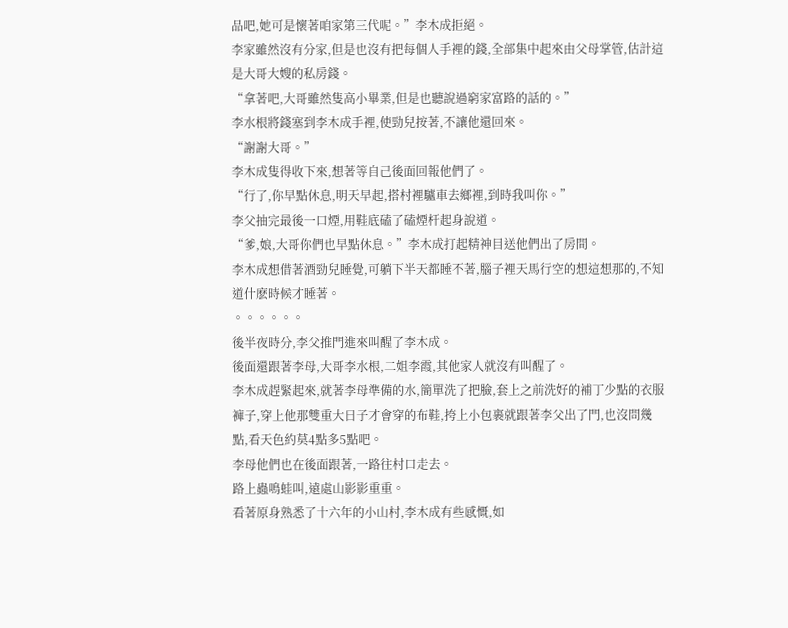品吧,她可是懷著咱家第三代呢。”李木成拒絕。
李家雖然沒有分家,但是也沒有把每個人手裡的錢,全部集中起來由父母掌管,估計這是大哥大嫂的私房錢。
“拿著吧,大哥雖然隻高小畢業,但是也聽說過窮家富路的話的。”
李水根將錢塞到李木成手裡,使勁兒按著,不讓他還回來。
“謝謝大哥。”
李木成隻得收下來,想著等自己後面回報他們了。
“行了,你早點休息,明天早起,搭村裡驢車去鄉裡,到時我叫你。”
李父抽完最後一口煙,用鞋底磕了磕煙杆起身說道。
“爹,娘,大哥你們也早點休息。”李木成打起精神目送他們出了房間。
李木成想借著酒勁兒睡覺,可躺下半天都睡不著,腦子裡天馬行空的想這想那的,不知道什麽時候才睡著。
。。。。。。
後半夜時分,李父推門進來叫醒了李木成。
後面還跟著李母,大哥李水根,二姐李霞,其他家人就沒有叫醒了。
李木成趕緊起來,就著李母準備的水,簡單洗了把臉,套上之前洗好的補丁少點的衣服褲子,穿上他那雙重大日子才會穿的布鞋,挎上小包裹就跟著李父出了門,也沒問幾點,看天色約莫4點多5點吧。
李母他們也在後面跟著,一路往村口走去。
路上蟲鳴蛙叫,遠處山影影重重。
看著原身熟悉了十六年的小山村,李木成有些感慨,如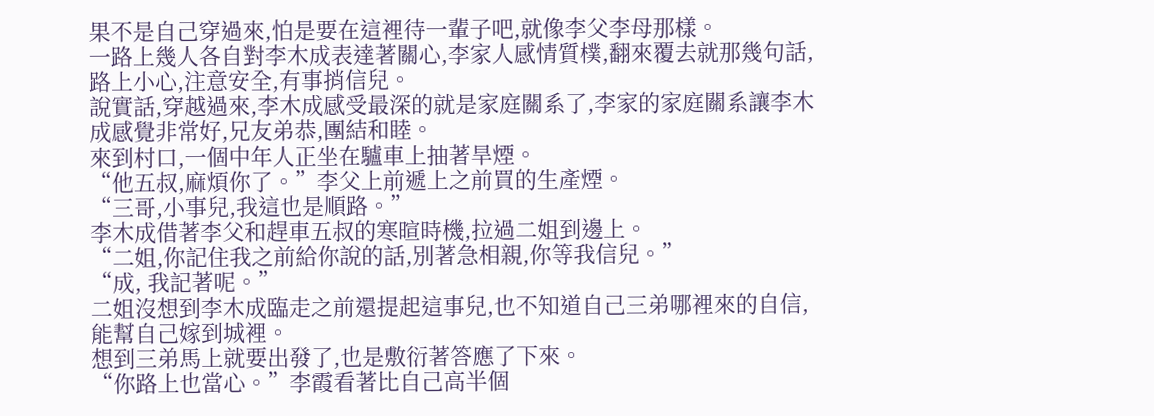果不是自己穿過來,怕是要在這裡待一輩子吧,就像李父李母那樣。
一路上幾人各自對李木成表達著關心,李家人感情質樸,翻來覆去就那幾句話,路上小心,注意安全,有事捎信兒。
說實話,穿越過來,李木成感受最深的就是家庭關系了,李家的家庭關系讓李木成感覺非常好,兄友弟恭,團結和睦。
來到村口,一個中年人正坐在驢車上抽著旱煙。
“他五叔,麻煩你了。”李父上前遞上之前買的生產煙。
“三哥,小事兒,我這也是順路。”
李木成借著李父和趕車五叔的寒暄時機,拉過二姐到邊上。
“二姐,你記住我之前給你說的話,別著急相親,你等我信兒。”
“成, 我記著呢。”
二姐沒想到李木成臨走之前還提起這事兒,也不知道自己三弟哪裡來的自信,能幫自己嫁到城裡。
想到三弟馬上就要出發了,也是敷衍著答應了下來。
“你路上也當心。”李霞看著比自己高半個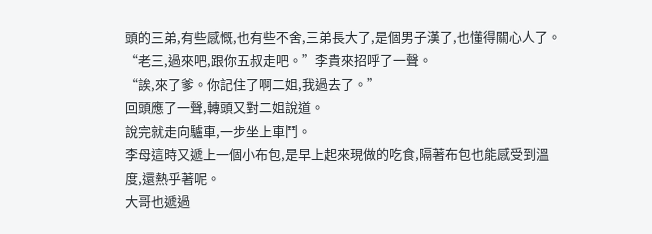頭的三弟,有些感慨,也有些不舍,三弟長大了,是個男子漢了,也懂得關心人了。
“老三,過來吧,跟你五叔走吧。”李貴來招呼了一聲。
“誒,來了爹。你記住了啊二姐,我過去了。”
回頭應了一聲,轉頭又對二姐說道。
說完就走向驢車,一步坐上車鬥。
李母這時又遞上一個小布包,是早上起來現做的吃食,隔著布包也能感受到溫度,還熱乎著呢。
大哥也遞過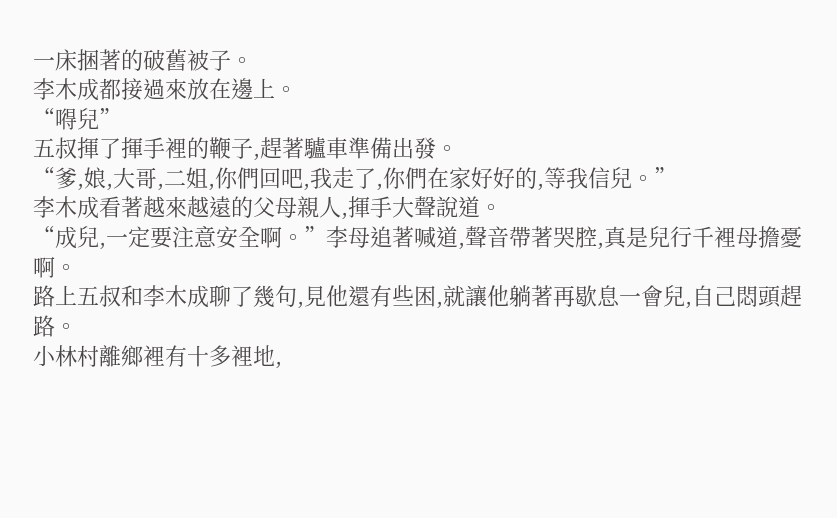一床捆著的破舊被子。
李木成都接過來放在邊上。
“嘚兒”
五叔揮了揮手裡的鞭子,趕著驢車準備出發。
“爹,娘,大哥,二姐,你們回吧,我走了,你們在家好好的,等我信兒。”
李木成看著越來越遠的父母親人,揮手大聲說道。
“成兒,一定要注意安全啊。”李母追著喊道,聲音帶著哭腔,真是兒行千裡母擔憂啊。
路上五叔和李木成聊了幾句,見他還有些困,就讓他躺著再歇息一會兒,自己悶頭趕路。
小林村離鄉裡有十多裡地,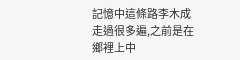記憶中這條路李木成走過很多遍,之前是在鄉裡上中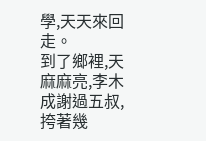學,天天來回走。
到了鄉裡,天麻麻亮,李木成謝過五叔,挎著幾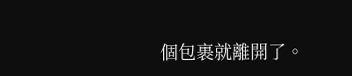個包裹就離開了。